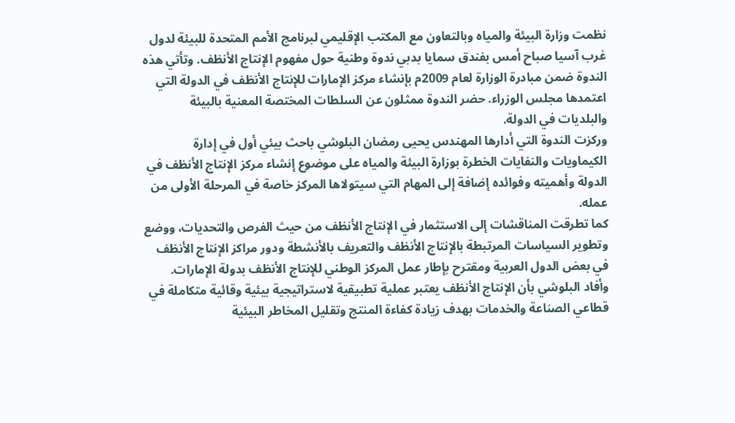نظمت وزارة البيئة والمياه وبالتعاون مع المكتب الإقليمي لبرنامج الأمم المتحدة للبيئة لدول غرب آسيا صباح أمس بفندق سمايا بدبي ندوة وطنية حول مفهوم الإنتاج الأنظف. وتأتي هذه الندوة ضمن مبادرة الوزارة لعام 2009م بإنشاء مركز الإمارات للإنتاج الأنظف في الدولة التي اعتمدها مجلس الوزراء. حضر الندوة ممثلون عن السلطات المختصة المعنية بالبيئة والبلديات في الدولة.
وركزت الندوة التي أدارها المهندس يحيى رمضان البلوشي باحث بيئي أول في إدارة الكيماويات والنفايات الخطرة بوزارة البيئة والمياه على موضوع إنشاء مركز الإنتاج الأنظف في الدولة وأهميته وفوائده إضافة إلى المهام التي سيتولاها المركز خاصة في المرحلة الأولى من عمله.
كما تطرقت المناقشات إلى الاستثمار في الإنتاج الأنظف من حيث الفرص والتحديات، ووضع وتطوير السياسات المرتبطة بالإنتاج الأنظف والتعريف بالأنشطة ودور مراكز الإنتاج الأنظف في بعض الدول العربية ومقترح بإطار عمل المركز الوطني للإنتاج الأنظف بدولة الإمارات.
وأفاد البلوشي بأن الإنتاج الأنظف يعتبر عملية تطبيقية لاستراتيجية بيئية وقائية متكاملة في قطاعي الصناعة والخدمات بهدف زيادة كفاءة المنتج وتقليل المخاطر البيئية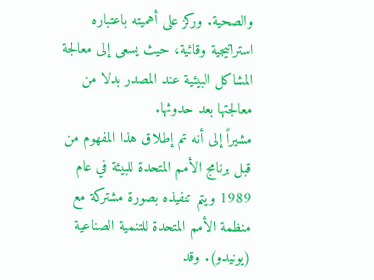والصحية. وركز على أهميته باعتباره استراتيجية وقائية، حيث يسعى إلى معالجة المشاكل البيئية عند المصدر بدلا من معالجتها بعد حدوثها.
مشيراً إلى أنه تم إطلاق هذا المفهوم من قبل برنامج الأمم المتحدة للبيئة في عام 1989 ويتم تنفيذه بصورة مشتركة مع منظمة الأمم المتحدة للتنمية الصناعية (يونيدو). وقد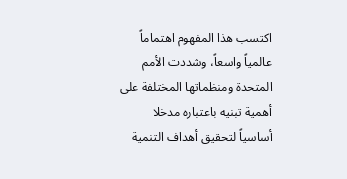اكتسب هذا المفهوم اهتماماً عالمياً واسعاً، وشددت الأمم المتحدة ومنظماتها المختلفة على أهمية تبنيه باعتباره مدخلا أساسياً لتحقيق أهداف التنمية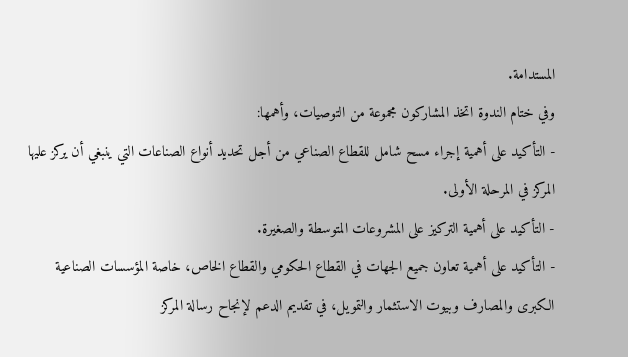المستدامة.
وفي ختام الندوة اتخذ المشاركون مجموعة من التوصيات، وأهمها:
- التأكيد على أهمية إجراء مسح شامل للقطاع الصناعي من أجل تحديد أنواع الصناعات التي ينبغي أن يركز عليها المركز في المرحلة الأولى.
- التأكيد على أهمية التركيز على المشروعات المتوسطة والصغيرة.
- التأكيد على أهمية تعاون جميع الجهات في القطاع الحكومي والقطاع الخاص، خاصة المؤسسات الصناعية الكبرى والمصارف وبيوت الاستثمار والتمويل، في تقديم الدعم لإنجاح رسالة المركز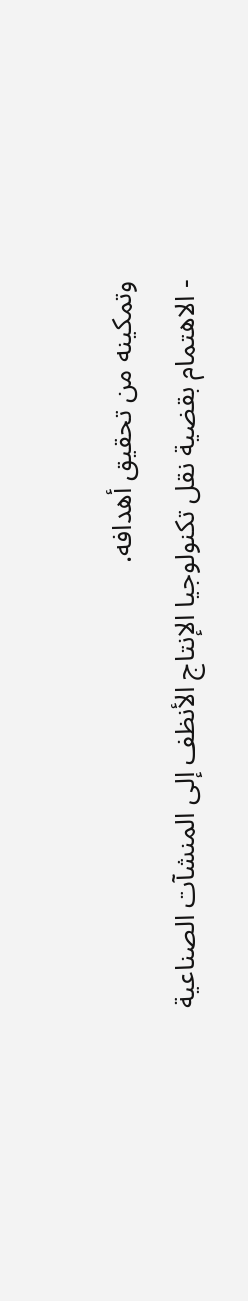وتمكينه من تحقيق أهدافه.
- الاهتمام بقضية نقل تكنولوجيا الإنتاج الأنظف إلى المنشآت الصناعية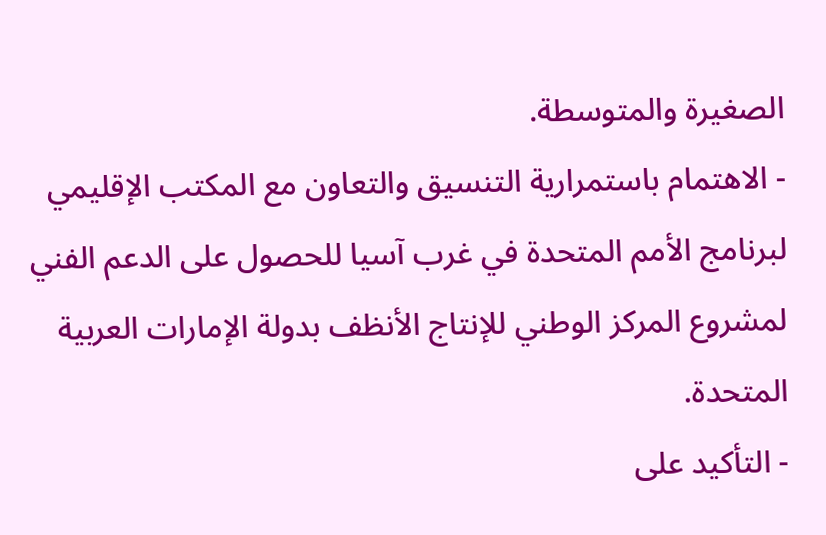الصغيرة والمتوسطة.
- الاهتمام باستمرارية التنسيق والتعاون مع المكتب الإقليمي لبرنامج الأمم المتحدة في غرب آسيا للحصول على الدعم الفني لمشروع المركز الوطني للإنتاج الأنظف بدولة الإمارات العربية المتحدة.
- التأكيد على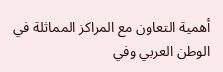أهمية التعاون مع المراكز المماثلة في الوطن العربي وفي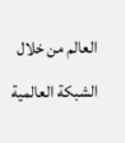العالم من خلال الشبكة العالمية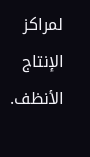لمراكز الإنتاج الأنظف.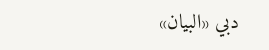دبي «البيان»